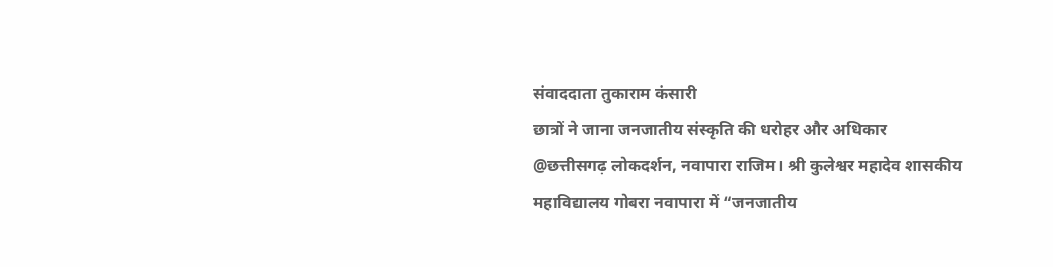संवाददाता तुकाराम कंसारी
छात्रों ने जाना जनजातीय संस्कृति की धरोहर और अधिकार
@छत्तीसगढ़ लोकदर्शन, नवापारा राजिम। श्री कुलेश्वर महादेव शासकीय महाविद्यालय गोबरा नवापारा में “जनजातीय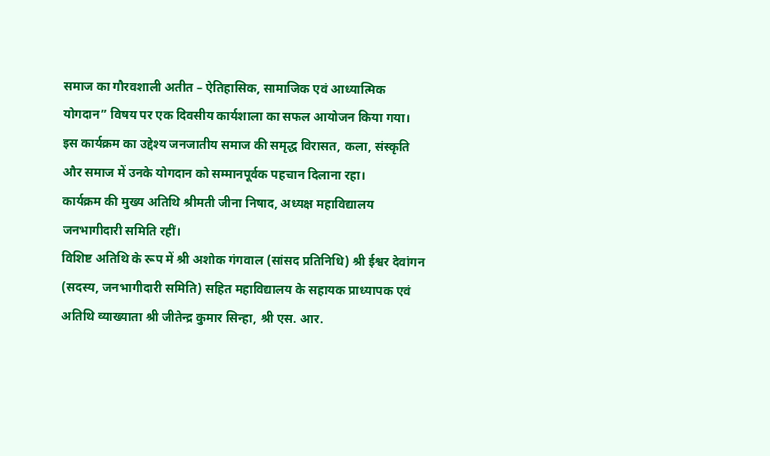समाज का गौरवशाली अतीत – ऐतिहासिक, सामाजिक एवं आध्यात्मिक योगदान” विषय पर एक दिवसीय कार्यशाला का सफल आयोजन किया गया। इस कार्यक्रम का उद्देश्य जनजातीय समाज की समृद्ध विरासत, कला, संस्कृति और समाज में उनके योगदान को सम्मानपूर्वक पहचान दिलाना रहा।
कार्यक्रम की मुख्य अतिथि श्रीमती जीना निषाद, अध्यक्ष महाविद्यालय जनभागीदारी समिति रहीं।
विशिष्ट अतिथि के रूप में श्री अशोक गंगवाल (सांसद प्रतिनिधि) श्री ईश्वर देवांगन (सदस्य, जनभागीदारी समिति) सहित महाविद्यालय के सहायक प्राध्यापक एवं अतिथि व्याख्याता श्री जीतेन्द्र कुमार सिन्हा, श्री एस. आर.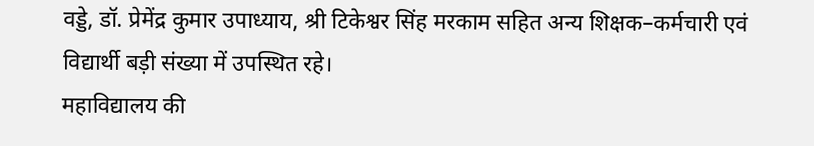वड्डे, डॉ. प्रेमेंद्र कुमार उपाध्याय, श्री टिकेश्वर सिंह मरकाम सहित अन्य शिक्षक–कर्मचारी एवं विद्यार्थी बड़ी संख्या में उपस्थित रहे।
महाविद्यालय की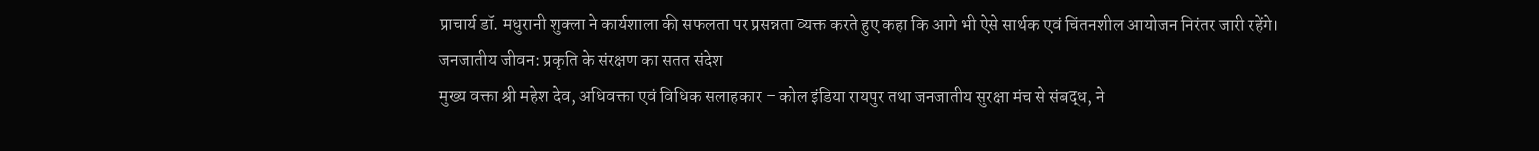प्राचार्य डॉ. मधुरानी शुक्ला ने कार्यशाला की सफलता पर प्रसन्नता व्यक्त करते हुए कहा कि आगे भी ऐसे सार्थक एवं चिंतनशील आयोजन निरंतर जारी रहेंगे।
जनजातीय जीवन: प्रकृति के संरक्षण का सतत संदेश
मुख्य वक्ता श्री महेश देव, अधिवक्ता एवं विधिक सलाहकार – कोल इंडिया रायपुर तथा जनजातीय सुरक्षा मंच से संबद्ध, ने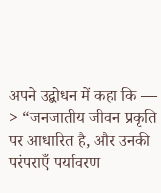अपने उद्बोधन में कहा कि —
> “जनजातीय जीवन प्रकृति पर आधारित है, और उनकी परंपराएँ पर्यावरण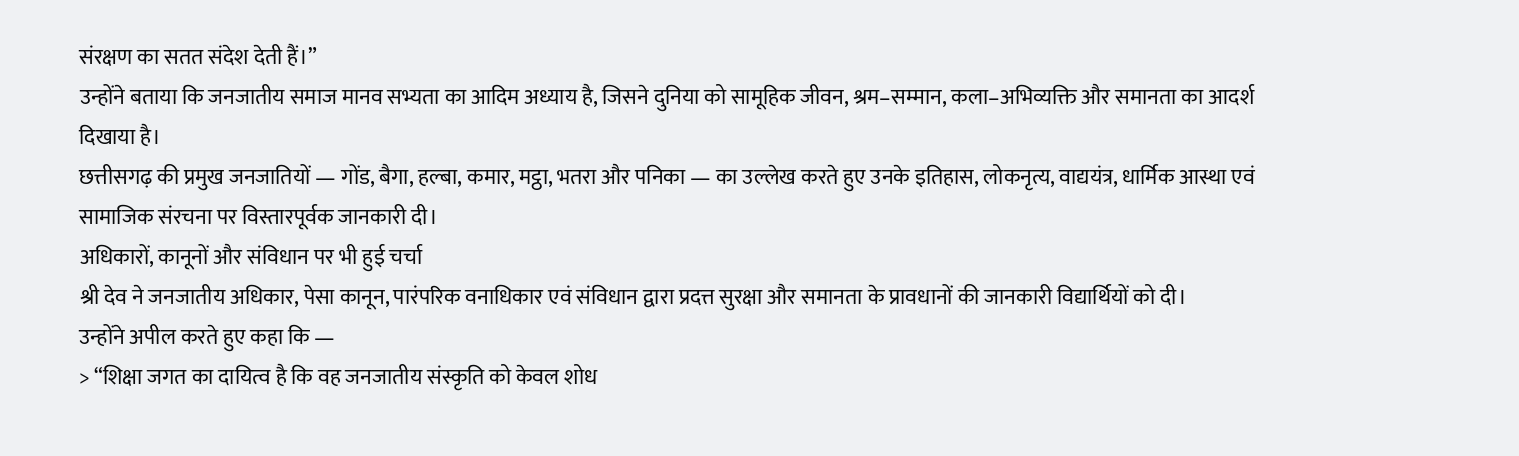संरक्षण का सतत संदेश देती हैं।”
उन्होंने बताया कि जनजातीय समाज मानव सभ्यता का आदिम अध्याय है, जिसने दुनिया को सामूहिक जीवन, श्रम–सम्मान, कला–अभिव्यक्ति और समानता का आदर्श दिखाया है।
छत्तीसगढ़ की प्रमुख जनजातियों — गोंड, बैगा, हल्बा, कमार, मट्ठा, भतरा और पनिका — का उल्लेख करते हुए उनके इतिहास, लोकनृत्य, वाद्ययंत्र, धार्मिक आस्था एवं सामाजिक संरचना पर विस्तारपूर्वक जानकारी दी।
अधिकारों, कानूनों और संविधान पर भी हुई चर्चा
श्री देव ने जनजातीय अधिकार, पेसा कानून, पारंपरिक वनाधिकार एवं संविधान द्वारा प्रदत्त सुरक्षा और समानता के प्रावधानों की जानकारी विद्यार्थियों को दी।
उन्होंने अपील करते हुए कहा कि —
> “शिक्षा जगत का दायित्व है कि वह जनजातीय संस्कृति को केवल शोध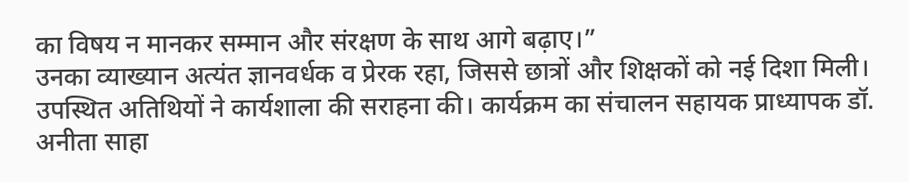का विषय न मानकर सम्मान और संरक्षण के साथ आगे बढ़ाए।”
उनका व्याख्यान अत्यंत ज्ञानवर्धक व प्रेरक रहा, जिससे छात्रों और शिक्षकों को नई दिशा मिली। उपस्थित अतिथियों ने कार्यशाला की सराहना की। कार्यक्रम का संचालन सहायक प्राध्यापक डॉ. अनीता साहा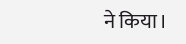ने किया।